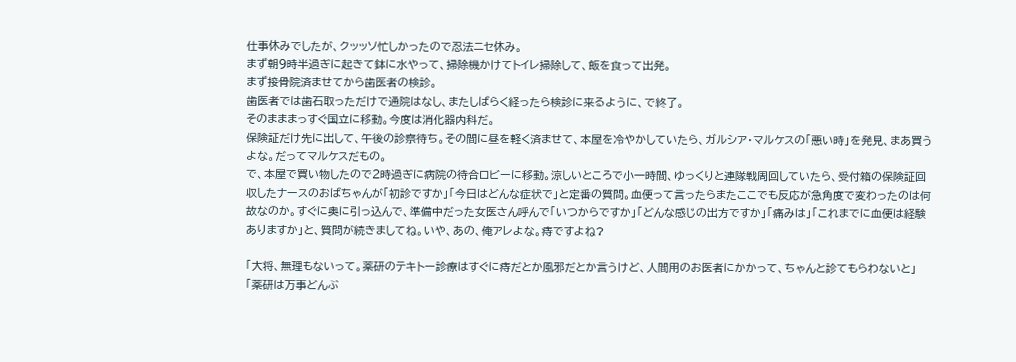仕事休みでしたが、クッッソ忙しかったので忍法ニセ休み。
まず朝9時半過ぎに起きて鉢に水やって、掃除機かけてトイレ掃除して、飯を食って出発。
まず接骨院済ませてから歯医者の検診。
歯医者では歯石取っただけで通院はなし、またしばらく経ったら検診に来るように、で終了。
そのまままっすぐ国立に移動。今度は消化器内科だ。
保険証だけ先に出して、午後の診察待ち。その間に昼を軽く済ませて、本屋を冷やかしていたら、ガルシア・マルケスの「悪い時」を発見、まあ買うよな。だってマルケスだもの。
で、本屋で買い物したので2時過ぎに病院の待合ロビーに移動。涼しいところで小一時間、ゆっくりと連隊戦周回していたら、受付箱の保険証回収したナースのおばちゃんが「初診ですか」「今日はどんな症状で」と定番の質問。血便って言ったらまたここでも反応が急角度で変わったのは何故なのか。すぐに奥に引っ込んで、準備中だった女医さん呼んで「いつからですか」「どんな感じの出方ですか」「痛みは」「これまでに血便は経験ありますか」と、質問が続きましてね。いや、あの、俺アレよな。痔ですよね?

「大将、無理もないって。薬研のテキトー診療はすぐに痔だとか風邪だとか言うけど、人間用のお医者にかかって、ちゃんと診てもらわないと」
「薬研は万事どんぶ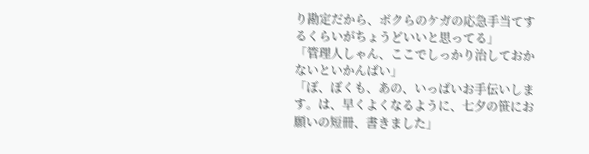り勘定だから、ボクらのケガの応急手当てするくらいがちょうどいいと思ってる」
「管理人しゃん、ここでしっかり治しておかないといかんばい」
「ぼ、ぼくも、あの、いっぱいお手伝いします。は、早くよくなるように、七夕の笹にお願いの短冊、書きました」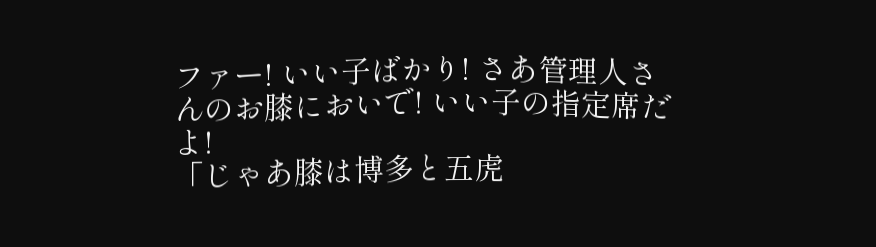ファー! いい子ばかり! さあ管理人さんのお膝においで! いい子の指定席だよ!
「じゃあ膝は博多と五虎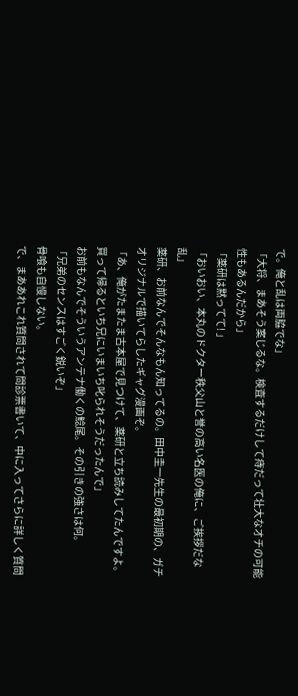で。俺と乱は両脇でな」
「大将、まあそう案じるな。検査するだけして痔だって壮大なオチの可能性もあるんだから」
「薬研は黙ってて! 」
「おいおい、本丸のドクター秩父山と誉の高い名医の俺に、ご挨拶だな乱」
薬研、お前なんでそんなもん知ってるの。田中圭一先生の最初期の、ガチオリジナルで描いてらしたギャグ漫画ぞ。
「あ、俺がたまたま古本屋で見つけて、薬研と立ち読みしてたんですよ。買って帰るといち兄にいまいち叱られそうだったんで」
お前もなんでそういうアンテナ働くの鯰尾。その引きの強さは何。
「兄弟のセンスはすごく鋭いぞ」
骨喰も自慢しない。
で、まああれこれ質問されて問診票書いて、中に入ってさらに詳しく質問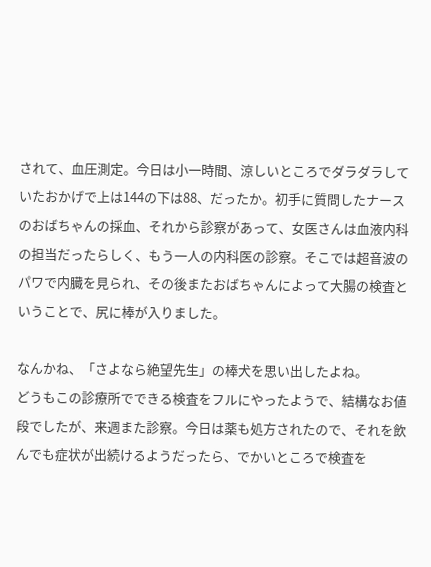されて、血圧測定。今日は小一時間、涼しいところでダラダラしていたおかげで上は144の下は88、だったか。初手に質問したナースのおばちゃんの採血、それから診察があって、女医さんは血液内科の担当だったらしく、もう一人の内科医の診察。そこでは超音波のパワで内臓を見られ、その後またおばちゃんによって大腸の検査ということで、尻に棒が入りました。

なんかね、「さよなら絶望先生」の棒犬を思い出したよね。
どうもこの診療所でできる検査をフルにやったようで、結構なお値段でしたが、来週また診察。今日は薬も処方されたので、それを飲んでも症状が出続けるようだったら、でかいところで検査を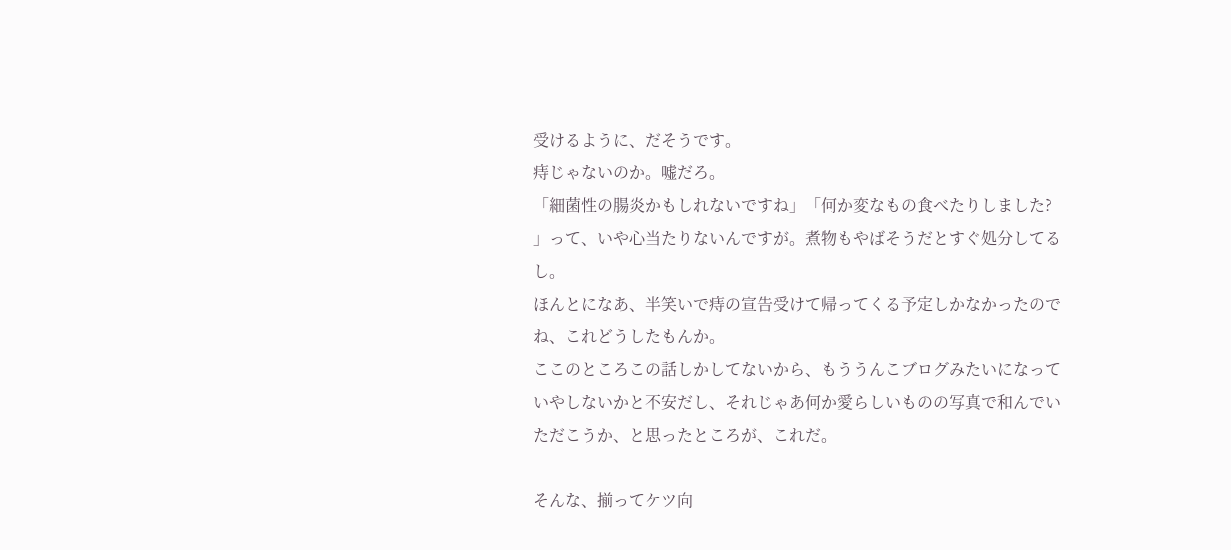受けるように、だそうです。
痔じゃないのか。嘘だろ。
「細菌性の腸炎かもしれないですね」「何か変なもの食べたりしました? 」って、いや心当たりないんですが。煮物もやばそうだとすぐ処分してるし。
ほんとになあ、半笑いで痔の宣告受けて帰ってくる予定しかなかったのでね、これどうしたもんか。
ここのところこの話しかしてないから、もううんこブログみたいになっていやしないかと不安だし、それじゃあ何か愛らしいものの写真で和んでいただこうか、と思ったところが、これだ。

そんな、揃ってケツ向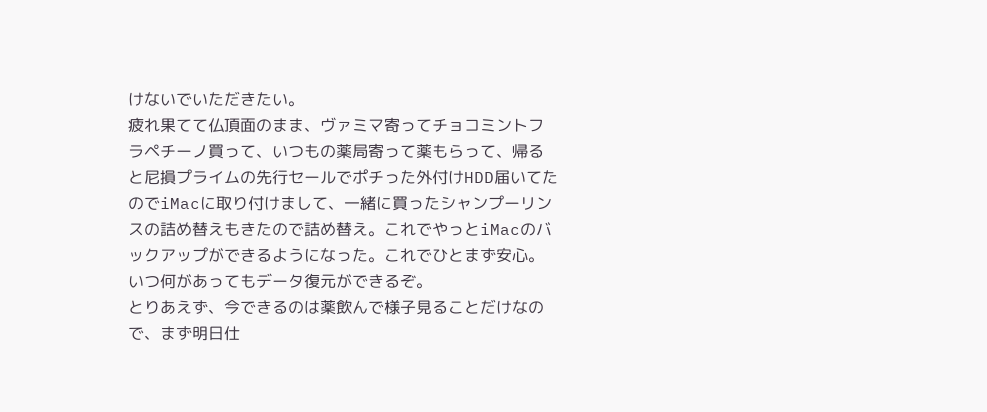けないでいただきたい。
疲れ果てて仏頂面のまま、ヴァミマ寄ってチョコミントフラペチーノ買って、いつもの薬局寄って薬もらって、帰ると尼損プライムの先行セールでポチった外付けHDD届いてたのでiMacに取り付けまして、一緒に買ったシャンプーリンスの詰め替えもきたので詰め替え。これでやっとiMacのバックアップができるようになった。これでひとまず安心。いつ何があってもデータ復元ができるぞ。
とりあえず、今できるのは薬飲んで様子見ることだけなので、まず明日仕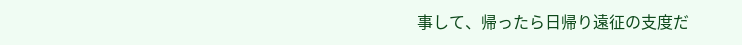事して、帰ったら日帰り遠征の支度だ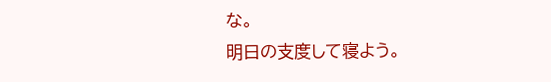な。
明日の支度して寝よう。